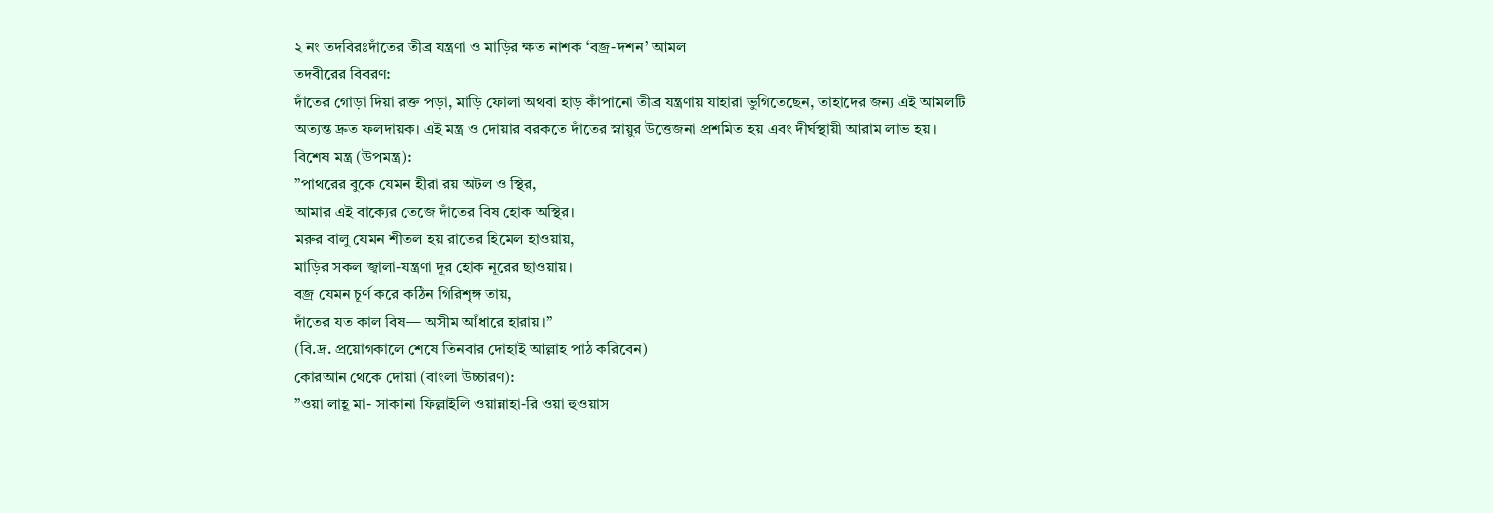২ নং তদবিরঃদাঁতের তীব্র যন্ত্রণা ও মাড়ির ক্ষত নাশক ‘বজ্র-দশন’ আমল
তদবীরের বিবরণ:
দাঁতের গোড়া দিয়া রক্ত পড়া, মাড়ি ফোলা অথবা হাড় কাঁপানো তীব্র যন্ত্রণায় যাহারা ভুগিতেছেন, তাহাদের জন্য এই আমলটি অত্যন্ত দ্রুত ফলদায়ক। এই মন্ত্র ও দোয়ার বরকতে দাঁতের স্নায়ুর উত্তেজনা প্রশমিত হয় এবং দীর্ঘস্থায়ী আরাম লাভ হয়।
বিশেষ মন্ত্র (উপমন্ত্র):
”পাথরের বুকে যেমন হীরা রয় অটল ও স্থির,
আমার এই বাক্যের তেজে দাঁতের বিষ হোক অস্থির।
মরুর বালু যেমন শীতল হয় রাতের হিমেল হাওয়ায়,
মাড়ির সকল জ্বালা-যন্ত্রণা দূর হোক নূরের ছাওয়ায়।
বজ্র যেমন চূর্ণ করে কঠিন গিরিশৃঙ্গ তায়,
দাঁতের যত কাল বিষ— অসীম আঁধারে হারায়।”
(বি.দ্র. প্রয়োগকালে শেষে তিনবার দোহাই আল্লাহ পাঠ করিবেন)
কোরআন থেকে দোয়া (বাংলা উচ্চারণ):
”ওয়া লাহূ মা- সাকানা ফিল্লাইলি ওয়ান্নাহা-রি ওয়া হুওয়াস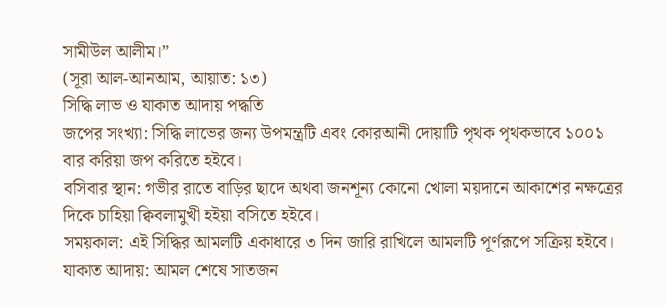সামীউল আলীম।”
(সূরা আল-আনআম, আয়াত: ১৩)
সিদ্ধি লাভ ও যাকাত আদায় পদ্ধতি
জপের সংখ্যা: সিদ্ধি লাভের জন্য উপমন্ত্রটি এবং কোরআনী দোয়াটি পৃথক পৃথকভাবে ১০০১ বার করিয়া জপ করিতে হইবে।
বসিবার স্থান: গভীর রাতে বাড়ির ছাদে অথবা জনশূন্য কোনো খোলা ময়দানে আকাশের নক্ষত্রের দিকে চাহিয়া ক্বিবলামুখী হইয়া বসিতে হইবে।
সময়কাল: এই সিদ্ধির আমলটি একাধারে ৩ দিন জারি রাখিলে আমলটি পূর্ণরূপে সক্রিয় হইবে।
যাকাত আদায়: আমল শেষে সাতজন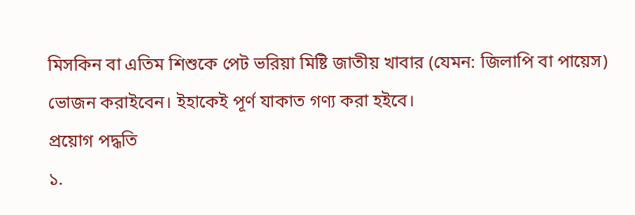মিসকিন বা এতিম শিশুকে পেট ভরিয়া মিষ্টি জাতীয় খাবার (যেমন: জিলাপি বা পায়েস) ভোজন করাইবেন। ইহাকেই পূর্ণ যাকাত গণ্য করা হইবে।
প্রয়োগ পদ্ধতি
১.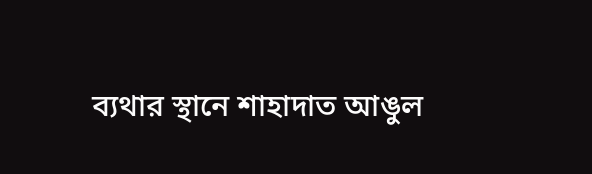ব্যথার স্থানে শাহাদাত আঙুল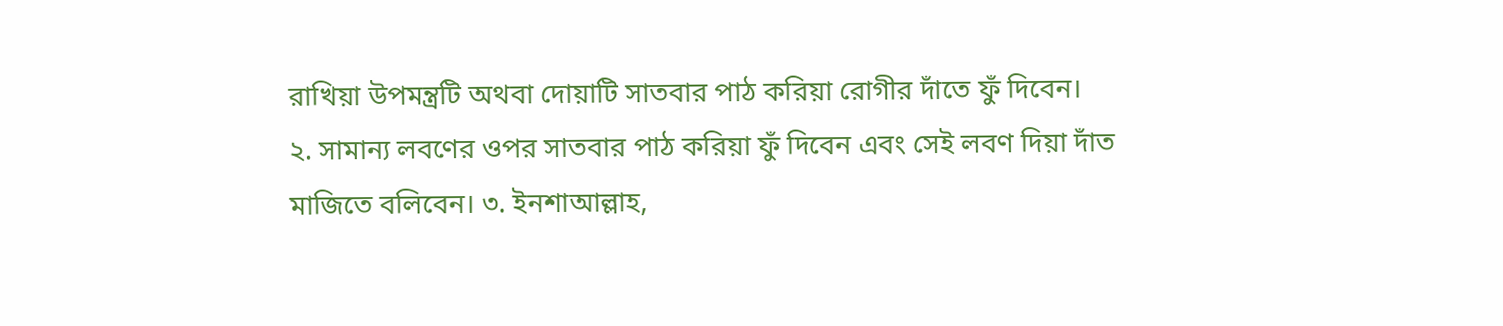রাখিয়া উপমন্ত্রটি অথবা দোয়াটি সাতবার পাঠ করিয়া রোগীর দাঁতে ফুঁ দিবেন।
২. সামান্য লবণের ওপর সাতবার পাঠ করিয়া ফুঁ দিবেন এবং সেই লবণ দিয়া দাঁত মাজিতে বলিবেন। ৩. ইনশাআল্লাহ,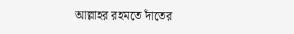আল্লাহর রহমতে দাঁতের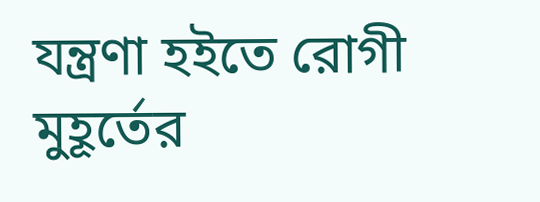যন্ত্রণা হইতে রোগী মুহূর্তের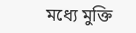মধ্যে মুক্তি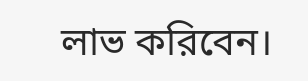লাভ করিবেন।